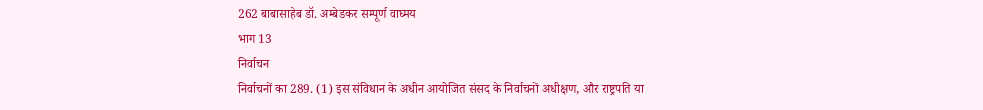262 बाबासाहेब डॉ. अम्बेडकर सम्पूर्ण वाघ्मय
भाग 13
निर्वाचन
निर्वाचनों का 289. (1) इस संविधान के अधीन आयोजित संसद के निर्वाचनों अधीक्षण, और राष्ट्रपति या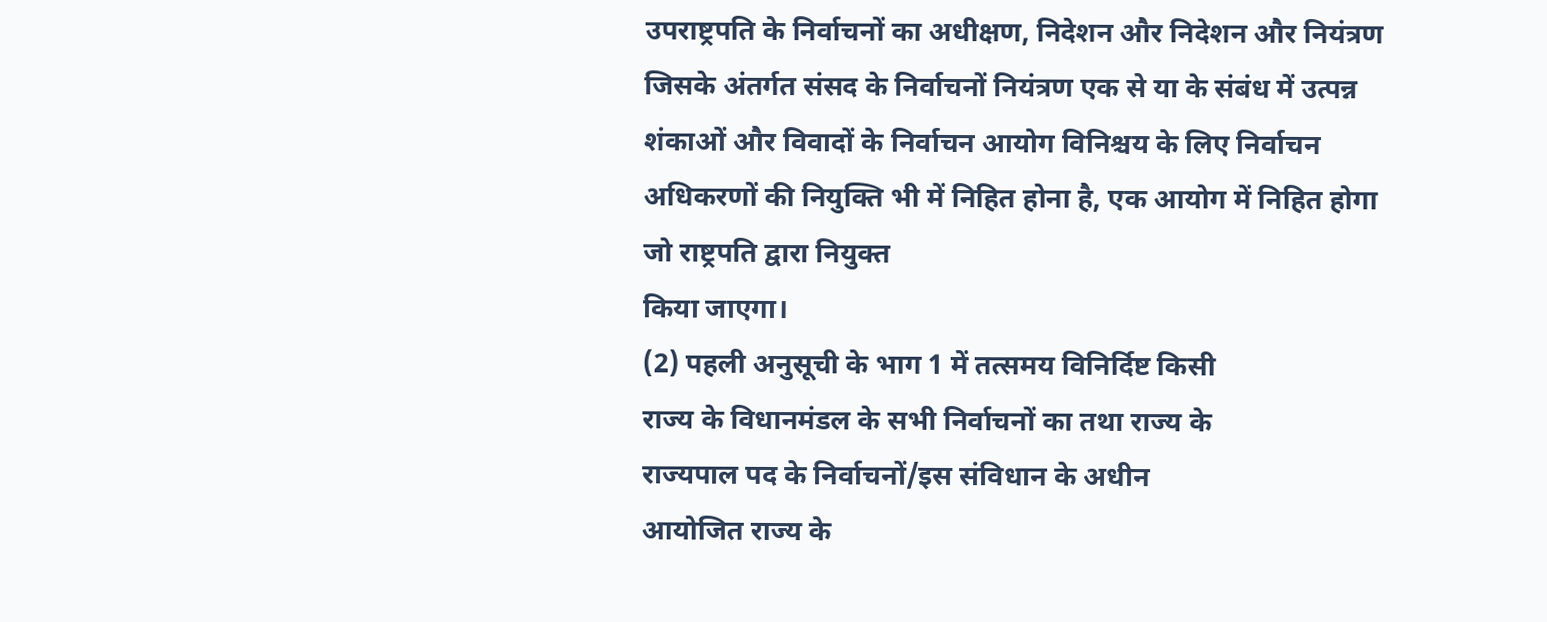उपराष्ट्रपति के निर्वाचनों का अधीक्षण, निदेशन और निदेशन और नियंत्रण जिसके अंतर्गत संसद के निर्वाचनों नियंत्रण एक से या के संबंध में उत्पन्न शंकाओं और विवादों के निर्वाचन आयोग विनिश्चय के लिए निर्वाचन अधिकरणों की नियुक्ति भी में निहित होना है, एक आयोग में निहित होगा जो राष्ट्रपति द्वारा नियुक्त
किया जाएगा।
(2) पहली अनुसूची के भाग 1 में तत्समय विनिर्दिष्ट किसी
राज्य के विधानमंडल के सभी निर्वाचनों का तथा राज्य के
राज्यपाल पद के निर्वाचनों/इस संविधान के अधीन
आयोजित राज्य के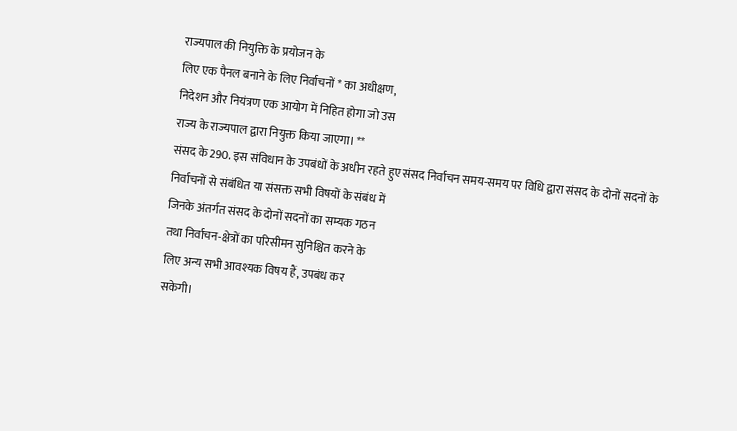राज्यपाल की नियुक्ति के प्रयोजन के
लिए एक पैनल बनाने के लिए निर्वाचनों * का अधीक्षण,
निदेशन और नियंत्रण एक आयोग में निहित होगा जो उस
राज्य के राज्यपाल द्वारा नियुक्त किया जाएगा। **
संसद के 290. इस संविधान के उपबंधों के अधीन रहते हुए संसद निर्वाचन समय-समय पर विधि द्वारा संसद के दोनों सदनों के
निर्वाचनों से संबंधित या संसक्त सभी विषयों के संबंध में
जिनके अंतर्गत संसद के दोनों सदनों का सम्यक गठन
तथा निर्वाचन-क्षेत्रों का परिसीमन सुनिश्चित करने के
लिए अन्य सभी आवश्यक विषय हैं, उपबंध कर
सकेगी।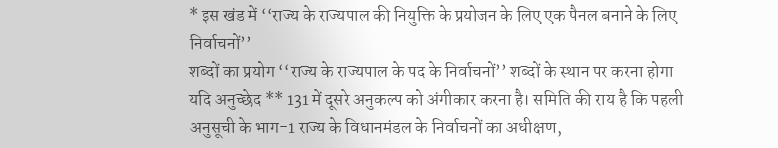* इस खंड में ‘‘राज्य के राज्यपाल की नियुक्ति के प्रयोजन के लिए एक पैनल बनाने के लिए निर्वाचनों’’
शब्दों का प्रयोग ‘‘राज्य के राज्यपाल के पद के निर्वाचनों’’ शब्दों के स्थान पर करना होगा यदि अनुच्छेद ** 131 में दूसरे अनुकल्प को अंगीकार करना है। समिति की राय है कि पहली अनुसूची के भाग-1 राज्य के विधानमंडल के निर्वाचनों का अधीक्षण,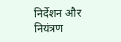निर्देशन और नियंत्रण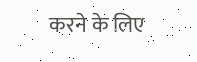करने के लिए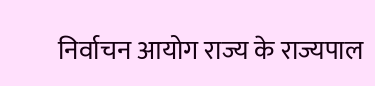निर्वाचन आयोग राज्य के राज्यपाल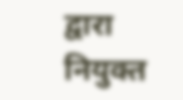द्वारा नियुक्त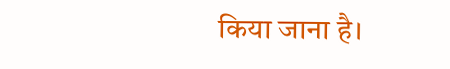किया जाना है।